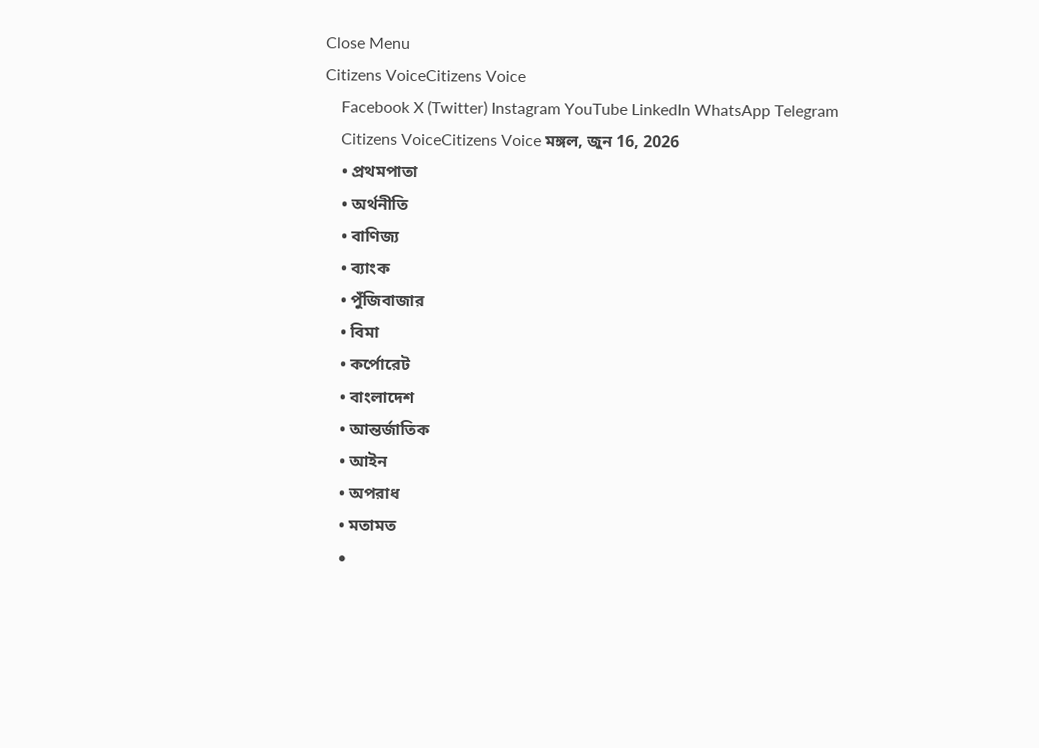Close Menu
Citizens VoiceCitizens Voice
    Facebook X (Twitter) Instagram YouTube LinkedIn WhatsApp Telegram
    Citizens VoiceCitizens Voice মঙ্গল, জুন 16, 2026
    • প্রথমপাতা
    • অর্থনীতি
    • বাণিজ্য
    • ব্যাংক
    • পুঁজিবাজার
    • বিমা
    • কর্পোরেট
    • বাংলাদেশ
    • আন্তর্জাতিক
    • আইন
    • অপরাধ
    • মতামত
    •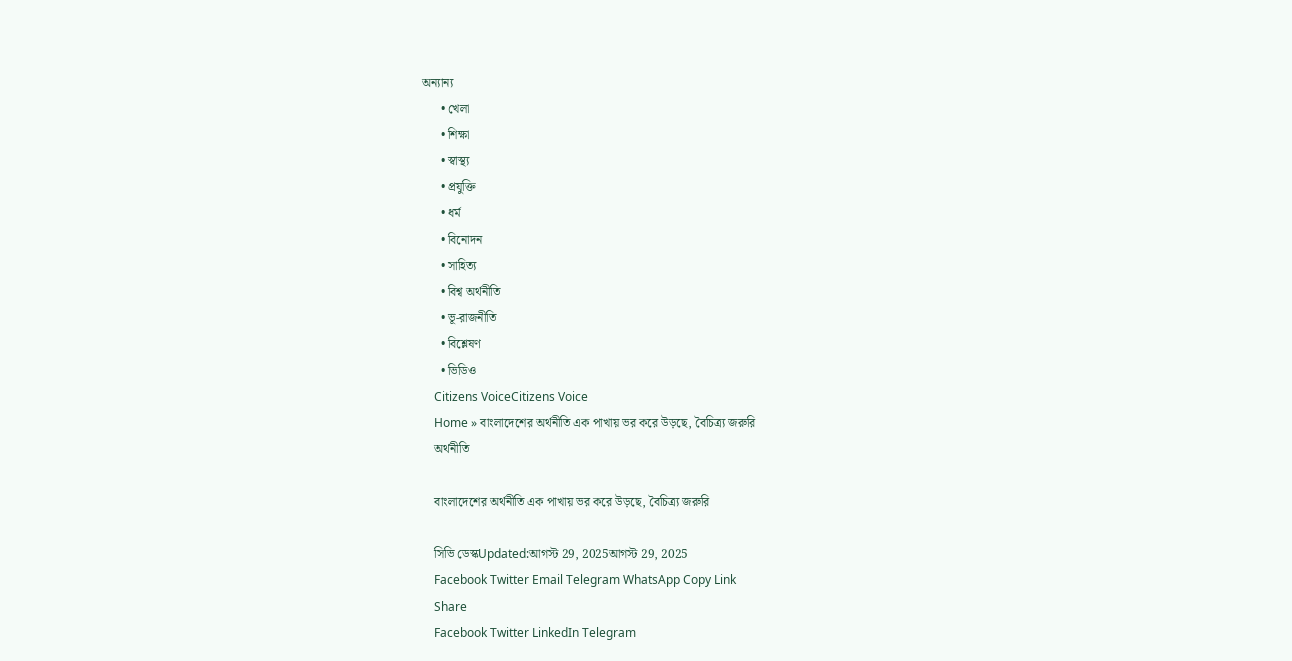অন্যান্য
      • খেলা
      • শিক্ষা
      • স্বাস্থ্য
      • প্রযুক্তি
      • ধর্ম
      • বিনোদন
      • সাহিত্য
      • বিশ্ব অর্থনীতি
      • ভূ-রাজনীতি
      • বিশ্লেষণ
      • ভিডিও
    Citizens VoiceCitizens Voice
    Home » বাংলাদেশের অর্থনীতি এক পাখায় ভর করে উড়ছে, বৈচিত্র্য জরুরি
    অর্থনীতি

    বাংলাদেশের অর্থনীতি এক পাখায় ভর করে উড়ছে, বৈচিত্র্য জরুরি

    সিভি ডেস্কUpdated:আগস্ট 29, 2025আগস্ট 29, 2025
    Facebook Twitter Email Telegram WhatsApp Copy Link
    Share
    Facebook Twitter LinkedIn Telegram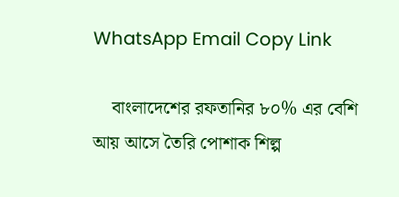WhatsApp Email Copy Link

    বাংলাদেশের রফতানির ৮০% এর বেশি আয় আসে তৈরি পোশাক শিল্প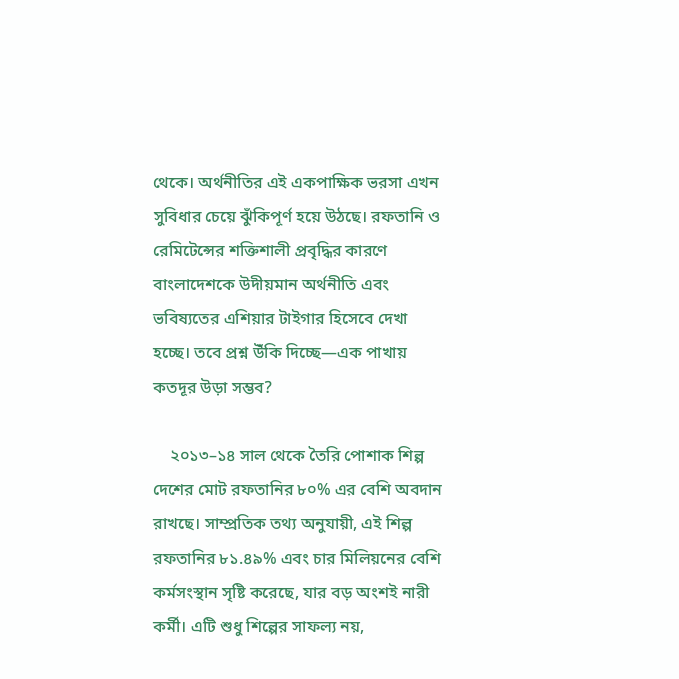থেকে। অর্থনীতির এই একপাক্ষিক ভরসা এখন সুবিধার চেয়ে ঝুঁকিপূর্ণ হয়ে উঠছে। রফতানি ও রেমিটেন্সের শক্তিশালী প্রবৃদ্ধির কারণে বাংলাদেশকে উদীয়মান অর্থনীতি এবং ভবিষ্যতের এশিয়ার টাইগার হিসেবে দেখা হচ্ছে। তবে প্রশ্ন উঁকি দিচ্ছে—এক পাখায় কতদূর উড়া সম্ভব?

    ২০১৩–১৪ সাল থেকে তৈরি পোশাক শিল্প দেশের মোট রফতানির ৮০% এর বেশি অবদান রাখছে। সাম্প্রতিক তথ্য অনুযায়ী, এই শিল্প রফতানির ৮১.৪৯% এবং চার মিলিয়নের বেশি কর্মসংস্থান সৃষ্টি করেছে, যার বড় অংশই নারী কর্মী। এটি শুধু শিল্পের সাফল্য নয়,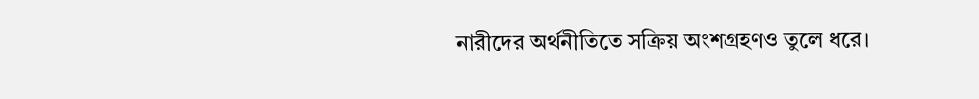নারীদের অর্থনীতিতে সক্রিয় অংশগ্রহণও তুলে ধরে।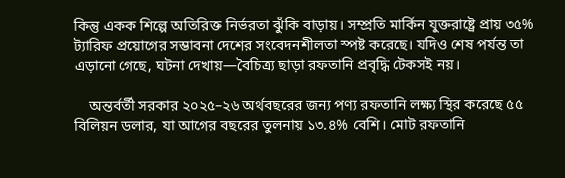কিন্তু একক শিল্পে অতিরিক্ত নির্ভরতা ঝুঁকি বাড়ায়। সম্প্রতি মার্কিন যুক্তরাষ্ট্রে প্রায় ৩৫% ট্যারিফ প্রয়োগের সম্ভাবনা দেশের সংবেদনশীলতা স্পষ্ট করেছে। যদিও শেষ পর্যন্ত তা এড়ানো গেছে, ঘটনা দেখায়—বৈচিত্র্য ছাড়া রফতানি প্রবৃদ্ধি টেকসই নয়।

    অন্তর্বর্তী সরকার ২০২৫–২৬ অর্থবছরের জন্য পণ্য রফতানি লক্ষ্য স্থির করেছে ৫৫ বিলিয়ন ডলার, যা আগের বছরের তুলনায় ১৩.৪% বেশি। মোট রফতানি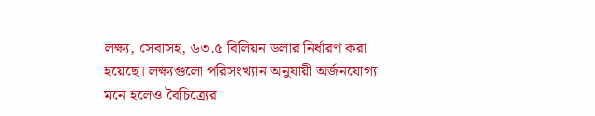লক্ষ্য, সেবাসহ, ৬৩.৫ বিলিয়ন ডলার নির্ধারণ করা হয়েছে। লক্ষ্যগুলো পরিসংখ্যান অনুযায়ী অর্জনযোগ্য মনে হলেও বৈচিত্র্যের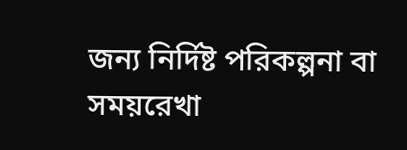জন্য নির্দিষ্ট পরিকল্পনা বা সময়রেখা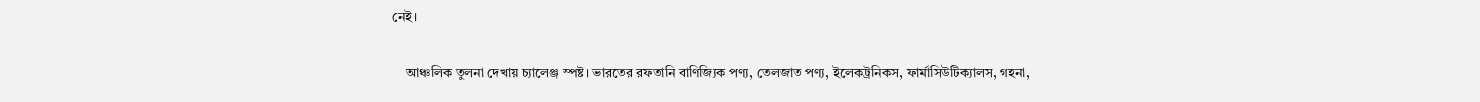নেই।

    আঞ্চলিক তুলনা দেখায় চ্যালেঞ্জ স্পষ্ট। ভারতের রফতানি বাণিজ্যিক পণ্য, তেলজাত পণ্য, ইলেকট্রনিকস, ফার্মাসিউটিক্যালস, গহনা,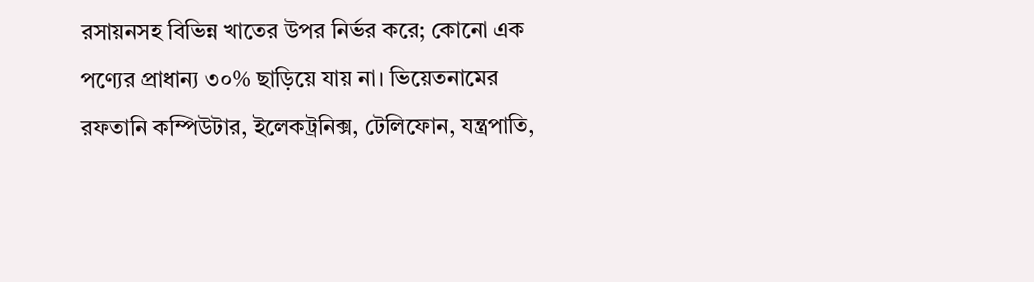রসায়নসহ বিভিন্ন খাতের উপর নির্ভর করে; কোনো এক পণ্যের প্রাধান্য ৩০% ছাড়িয়ে যায় না। ভিয়েতনামের রফতানি কম্পিউটার, ইলেকট্রনিক্স, টেলিফোন, যন্ত্রপাতি,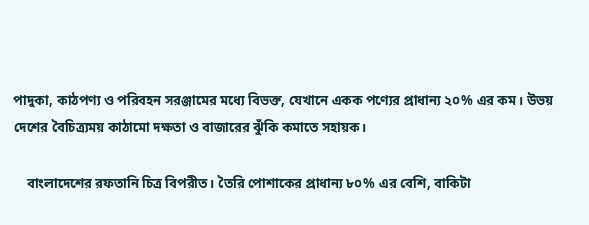পাদুকা, কাঠপণ্য ও পরিবহন সরঞ্জামের মধ্যে বিভক্ত, যেখানে একক পণ্যের প্রাধান্য ২০% এর কম। উভয় দেশের বৈচিত্র্যময় কাঠামো দক্ষতা ও বাজারের ঝুঁকি কমাতে সহায়ক।

    বাংলাদেশের রফতানি চিত্র বিপরীত। তৈরি পোশাকের প্রাধান্য ৮০% এর বেশি, বাকিটা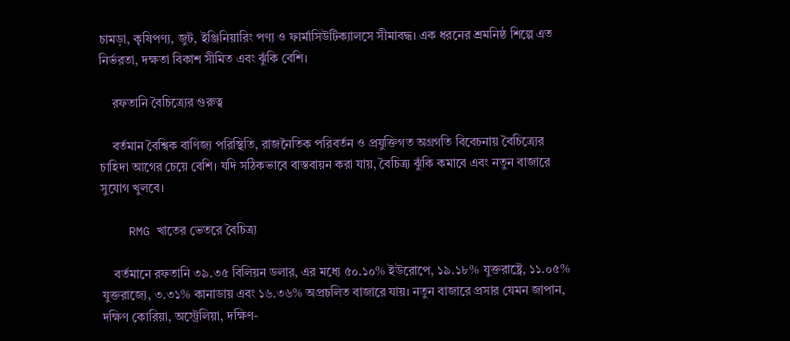চামড়া, কৃষিপণ্য, জুট, ইঞ্জিনিয়ারিং পণ্য ও ফার্মাসিউটিক্যালসে সীমাবদ্ধ। এক ধরনের শ্রমনিষ্ঠ শিল্পে এত নির্ভরতা, দক্ষতা বিকাশ সীমিত এবং ঝুঁকি বেশি।

    রফতানি বৈচিত্র্যের গুরুত্ব

    বর্তমান বৈশ্বিক বাণিজ্য পরিস্থিতি, রাজনৈতিক পরিবর্তন ও প্রযুক্তিগত অগ্রগতি বিবেচনায় বৈচিত্র্যের চাহিদা আগের চেয়ে বেশি। যদি সঠিকভাবে বাস্তবায়ন করা যায়, বৈচিত্র্য ঝুঁকি কমাবে এবং নতুন বাজারে সুযোগ খুলবে।

    RMG খাতের ভেতরে বৈচিত্র্য

    বর্তমানে রফতানি ৩৯.৩৫ বিলিয়ন ডলার, এর মধ্যে ৫০.১০% ইউরোপে, ১৯.১৮% যুক্তরাষ্ট্রে, ১১.০৫% যুক্তরাজ্যে, ৩.৩১% কানাডায় এবং ১৬.৩৬% অপ্রচলিত বাজারে যায়। নতুন বাজারে প্রসার যেমন জাপান, দক্ষিণ কোরিয়া, অস্ট্রেলিয়া, দক্ষিণ-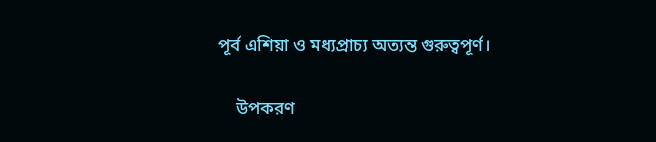পূর্ব এশিয়া ও মধ্যপ্রাচ্য অত্যন্ত গুরুত্বপূর্ণ।

    উপকরণ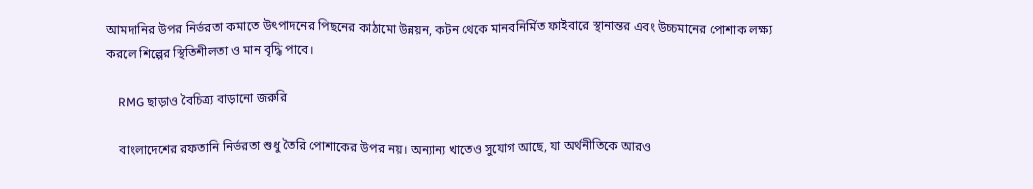আমদানির উপর নির্ভরতা কমাতে উৎপাদনের পিছনের কাঠামো উন্নয়ন, কটন থেকে মানবনির্মিত ফাইবারে স্থানান্তর এবং উচ্চমানের পোশাক লক্ষ্য করলে শিল্পের স্থিতিশীলতা ও মান বৃদ্ধি পাবে।

    RMG ছাড়াও বৈচিত্র্য বাড়ানো জরুরি

    বাংলাদেশের রফতানি নির্ভরতা শুধু তৈরি পোশাকের উপর নয়। অন্যান্য খাতেও সুযোগ আছে, যা অর্থনীতিকে আরও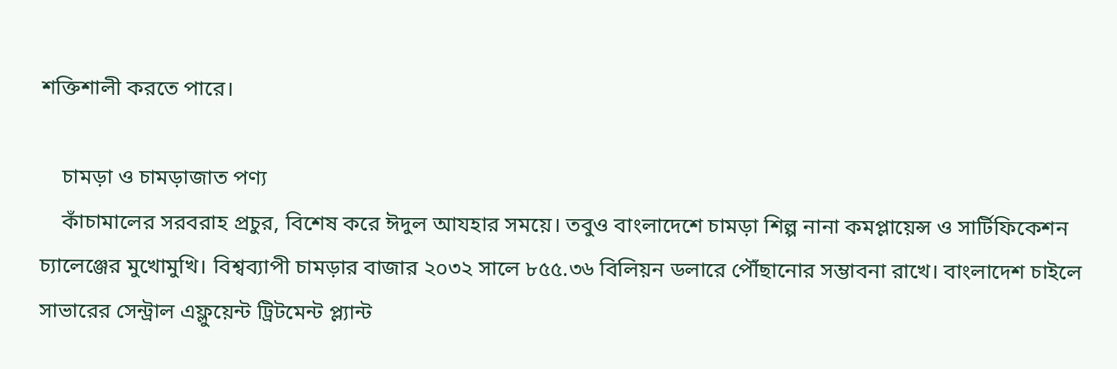শক্তিশালী করতে পারে।

    চামড়া ও চামড়াজাত পণ্য
    কাঁচামালের সরবরাহ প্রচুর, বিশেষ করে ঈদুল আযহার সময়ে। তবুও বাংলাদেশে চামড়া শিল্প নানা কমপ্লায়েন্স ও সার্টিফিকেশন চ্যালেঞ্জের মুখোমুখি। বিশ্বব্যাপী চামড়ার বাজার ২০৩২ সালে ৮৫৫.৩৬ বিলিয়ন ডলারে পৌঁছানোর সম্ভাবনা রাখে। বাংলাদেশ চাইলে সাভারের সেন্ট্রাল এফ্লুয়েন্ট ট্রিটমেন্ট প্ল্যান্ট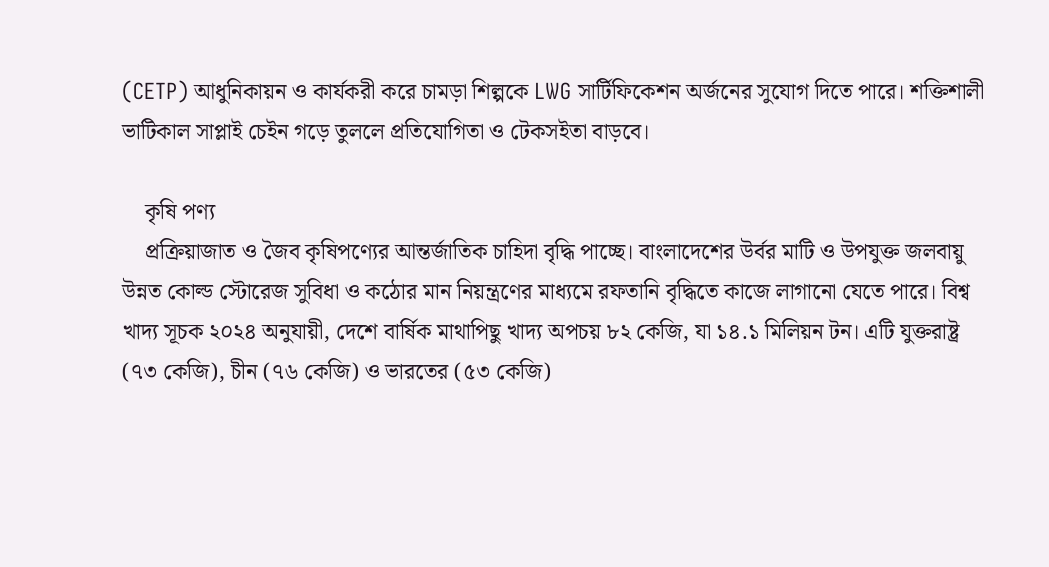(CETP) আধুনিকায়ন ও কার্যকরী করে চামড়া শিল্পকে LWG সার্টিফিকেশন অর্জনের সুযোগ দিতে পারে। শক্তিশালী ভাটিকাল সাপ্লাই চেইন গড়ে তুললে প্রতিযোগিতা ও টেকসইতা বাড়বে।

    কৃষি পণ্য
    প্রক্রিয়াজাত ও জৈব কৃষিপণ্যের আন্তর্জাতিক চাহিদা বৃদ্ধি পাচ্ছে। বাংলাদেশের উর্বর মাটি ও উপযুক্ত জলবায়ু উন্নত কোল্ড স্টোরেজ সুবিধা ও কঠোর মান নিয়ন্ত্রণের মাধ্যমে রফতানি বৃদ্ধিতে কাজে লাগানো যেতে পারে। বিশ্ব খাদ্য সূচক ২০২৪ অনুযায়ী, দেশে বার্ষিক মাথাপিছু খাদ্য অপচয় ৮২ কেজি, যা ১৪.১ মিলিয়ন টন। এটি যুক্তরাষ্ট্র (৭৩ কেজি), চীন (৭৬ কেজি) ও ভারতের (৫৩ কেজি)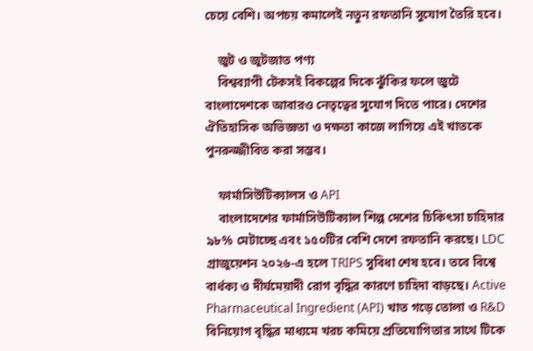চেয়ে বেশি। অপচয় কমালেই নতুন রফতানি সুযোগ তৈরি হবে।

    জুট ও জুটজাত পণ্য
    বিশ্বব্যাপী টেকসই বিকল্পের দিকে ঝুঁকির ফলে জুটে বাংলাদেশকে আবারও নেতৃত্বের সুযোগ দিতে পারে। দেশের ঐতিহাসিক অভিজ্ঞতা ও দক্ষতা কাজে লাগিয়ে এই খাতকে পুনরুজ্জীবিত করা সম্ভব।

    ফার্মাসিউটিক্যালস ও API
    বাংলাদেশের ফার্মাসিউটিক্যাল শিল্প দেশের চিকিৎসা চাহিদার ৯৮% মেটাচ্ছে এবং ১৫০টির বেশি দেশে রফতানি করছে। LDC গ্রাজুয়েশন ২০২৬-এ হলে TRIPS সুবিধা শেষ হবে। তবে বিশ্বে বার্ধক্য ও দীর্ঘমেয়াদী রোগ বৃদ্ধির কারণে চাহিদা বাড়ছে। Active Pharmaceutical Ingredient (API) খাত গড়ে তোলা ও R&D বিনিয়োগ বৃদ্ধির মাধ্যমে খরচ কমিয়ে প্রতিযোগিতার সাথে টিকে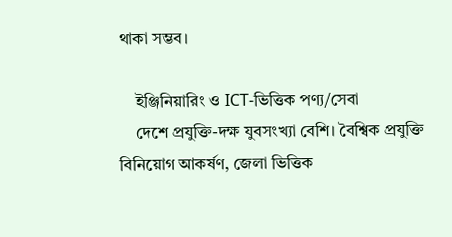থাকা সম্ভব।

    ইঞ্জিনিয়ারিং ও ICT-ভিত্তিক পণ্য/সেবা
    দেশে প্রযুক্তি-দক্ষ যুবসংখ্যা বেশি। বৈশ্বিক প্রযুক্তি বিনিয়োগ আকর্ষণ, জেলা ভিত্তিক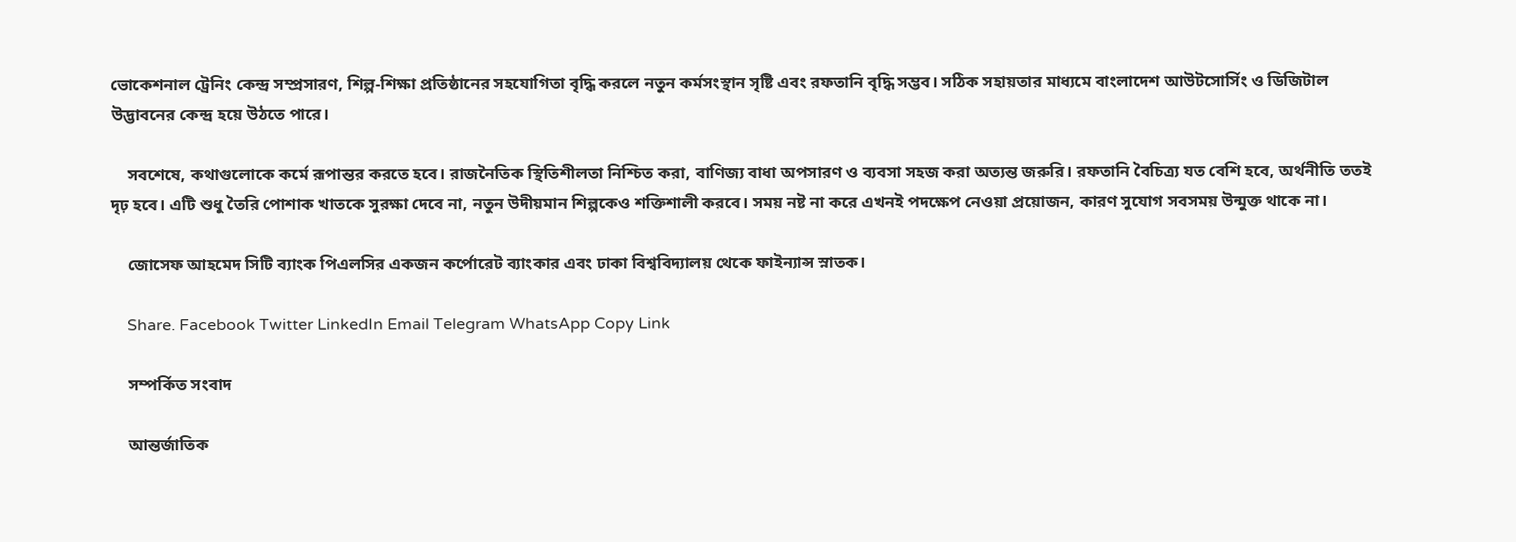ভোকেশনাল ট্রেনিং কেন্দ্র সম্প্রসারণ, শিল্প-শিক্ষা প্রতিষ্ঠানের সহযোগিতা বৃদ্ধি করলে নতুন কর্মসংস্থান সৃষ্টি এবং রফতানি বৃদ্ধি সম্ভব। সঠিক সহায়তার মাধ্যমে বাংলাদেশ আউটসোর্সিং ও ডিজিটাল উদ্ভাবনের কেন্দ্র হয়ে উঠতে পারে।

    সবশেষে, কথাগুলোকে কর্মে রূপান্তর করতে হবে। রাজনৈতিক স্থিতিশীলতা নিশ্চিত করা, বাণিজ্য বাধা অপসারণ ও ব্যবসা সহজ করা অত্যন্ত জরুরি। রফতানি বৈচিত্র্য যত বেশি হবে, অর্থনীতি ততই দৃঢ় হবে। এটি শুধু তৈরি পোশাক খাতকে সুরক্ষা দেবে না, নতুন উদীয়মান শিল্পকেও শক্তিশালী করবে। সময় নষ্ট না করে এখনই পদক্ষেপ নেওয়া প্রয়োজন, কারণ সুযোগ সবসময় উন্মুক্ত থাকে না।

    জোসেফ আহমেদ সিটি ব্যাংক পিএলসির একজন কর্পোরেট ব্যাংকার এবং ঢাকা বিশ্ববিদ্যালয় থেকে ফাইন্যান্স স্নাতক।

    Share. Facebook Twitter LinkedIn Email Telegram WhatsApp Copy Link

    সম্পর্কিত সংবাদ

    আন্তর্জাতিক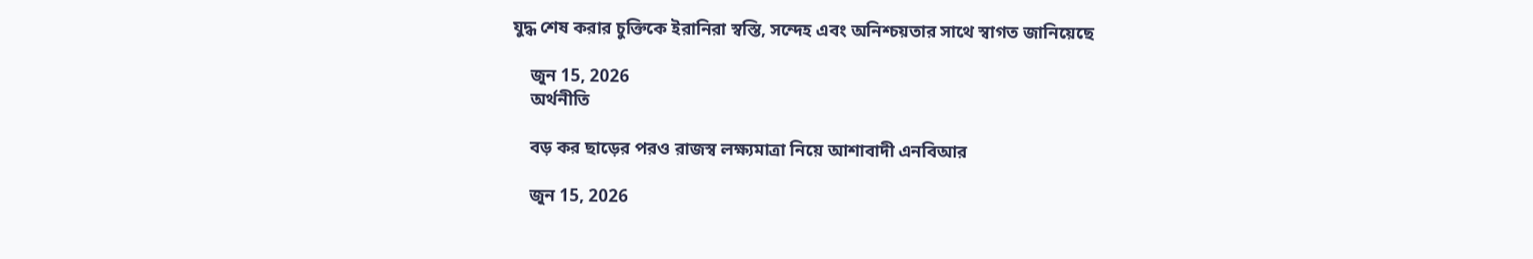যুদ্ধ শেষ করার চুক্তিকে ইরানিরা স্বস্তি, সন্দেহ এবং অনিশ্চয়তার সাথে স্বাগত জানিয়েছে

    জুন 15, 2026
    অর্থনীতি

    বড় কর ছাড়ের পরও রাজস্ব লক্ষ্যমাত্রা নিয়ে আশাবাদী এনবিআর

    জুন 15, 2026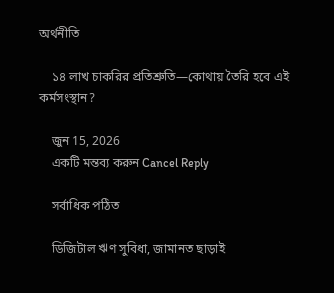অর্থনীতি

    ১৪ লাখ চাকরির প্রতিশ্রুতি—কোথায় তৈরি হবে এই কর্মসংস্থান?

    জুন 15, 2026
    একটি মন্তব্য করুন Cancel Reply

    সর্বাধিক পঠিত

    ডিজিটাল ঋণ সুবিধা, জামানত ছাড়াই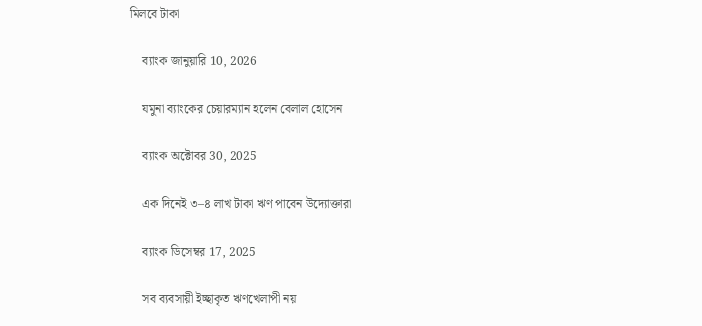মিলবে টাকা

    ব্যাংক জানুয়ারি 10, 2026

    যমুনা ব্যাংকের চেয়ারম্যান হলেন বেলাল হোসেন

    ব্যাংক অক্টোবর 30, 2025

    এক দিনেই ৩–৪ লাখ টাকা ঋণ পাবেন উদ্যোক্তারা

    ব্যাংক ডিসেম্বর 17, 2025

    সব ব্যবসায়ী ইচ্ছাকৃত ঋণখেলাপী নয়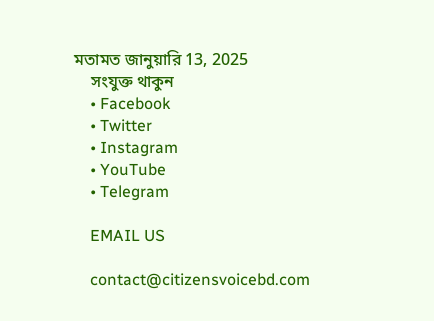মতামত জানুয়ারি 13, 2025
    সংযুক্ত থাকুন
    • Facebook
    • Twitter
    • Instagram
    • YouTube
    • Telegram

    EMAIL US

    contact@citizensvoicebd.com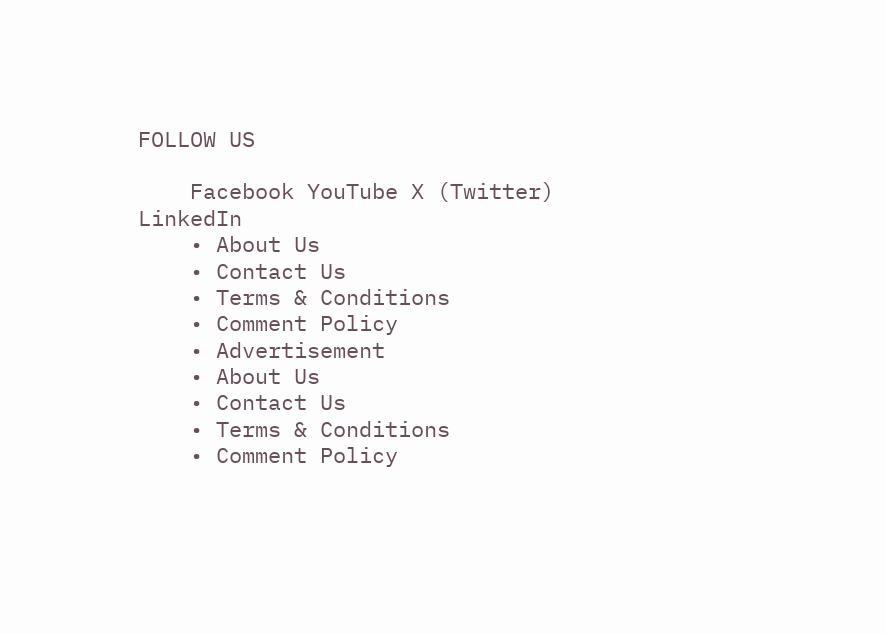FOLLOW US

    Facebook YouTube X (Twitter) LinkedIn
    • About Us
    • Contact Us
    • Terms & Conditions
    • Comment Policy
    • Advertisement
    • About Us
    • Contact Us
    • Terms & Conditions
    • Comment Policy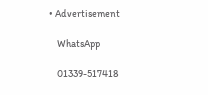• Advertisement

    WhatsApp

    01339-517418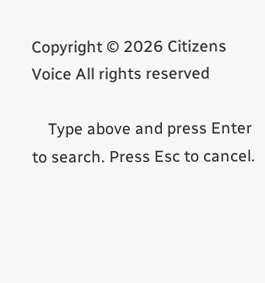Copyright © 2026 Citizens Voice All rights reserved

    Type above and press Enter to search. Press Esc to cancel.